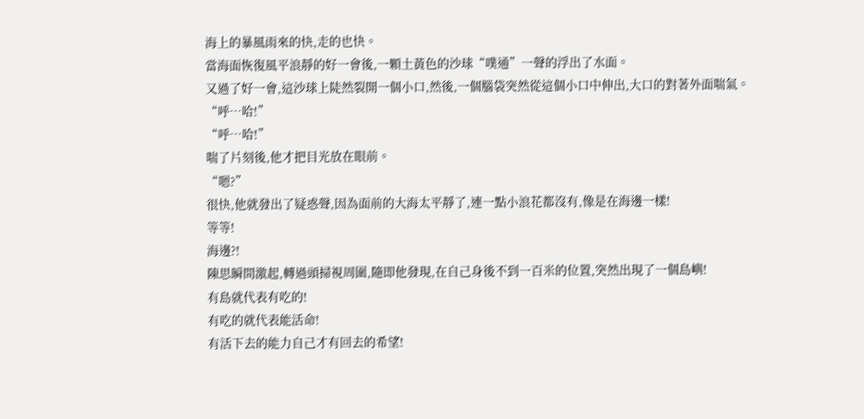海上的暴風雨來的快,走的也快。
當海面恢復風平浪靜的好一會後,一顆土黃色的沙球“噗通”一聲的浮出了水面。
又過了好一會,這沙球上陡然裂開一個小口,然後,一個腦袋突然從這個小口中伸出,大口的對著外面喘氣。
“呼…哈!”
“呼…哈!”
喘了片刻後,他才把目光放在眼前。
“嗯?”
很快,他就發出了疑惑聲,因為面前的大海太平靜了,連一點小浪花都沒有,像是在海邊一樣!
等等!
海邊?!
陳思瞬間激起,轉過頭掃視周圍,隨即他發現,在自己身後不到一百米的位置,突然出現了一個島嶼!
有島就代表有吃的!
有吃的就代表能活命!
有活下去的能力自己才有回去的希望!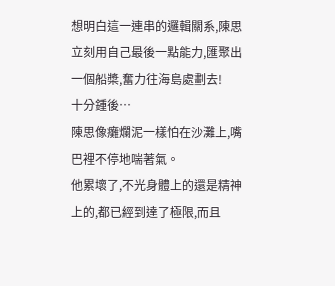想明白這一連串的邏輯關系,陳思立刻用自己最後一點能力,匯聚出一個船槳,奮力往海島處劃去!
十分鍾後…
陳思像癱爛泥一樣怕在沙灘上,嘴巴裡不停地喘著氣。
他累壞了,不光身體上的還是精神上的,都已經到達了極限,而且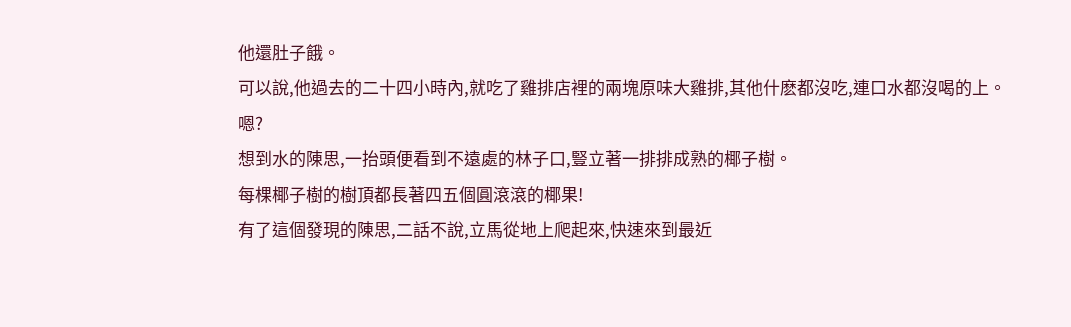他還肚子餓。
可以說,他過去的二十四小時內,就吃了雞排店裡的兩塊原味大雞排,其他什麽都沒吃,連口水都沒喝的上。
嗯?
想到水的陳思,一抬頭便看到不遠處的林子口,豎立著一排排成熟的椰子樹。
每棵椰子樹的樹頂都長著四五個圓滾滾的椰果!
有了這個發現的陳思,二話不說,立馬從地上爬起來,快速來到最近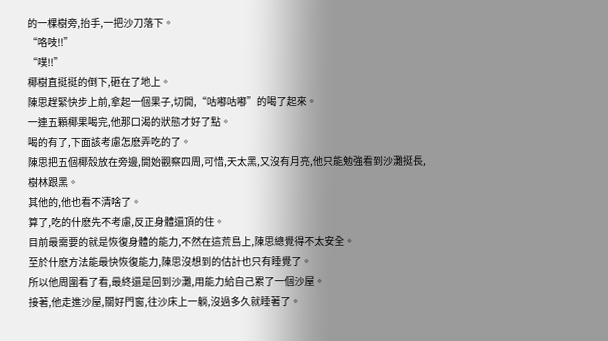的一棵樹旁,抬手,一把沙刀落下。
“咯吱!!”
“噗!!”
椰樹直挺挺的倒下,砸在了地上。
陳思趕緊快步上前,拿起一個果子,切開,“咕嘟咕嘟”的喝了起來。
一連五顆椰果喝完,他那口渴的狀態才好了點。
喝的有了,下面該考慮怎麽弄吃的了。
陳思把五個椰殼放在旁邊,開始觀察四周,可惜,天太黑,又沒有月亮,他只能勉強看到沙灘挺長,樹林跟黑。
其他的,他也看不清啥了。
算了,吃的什麽先不考慮,反正身體還頂的住。
目前最需要的就是恢復身體的能力,不然在這荒島上,陳思總覺得不太安全。
至於什麽方法能最快恢復能力,陳思沒想到的估計也只有睡覺了。
所以他周圍看了看,最終還是回到沙灘,用能力給自己累了一個沙屋。
接著,他走進沙屋,關好門窗,往沙床上一躺,沒過多久就睡著了。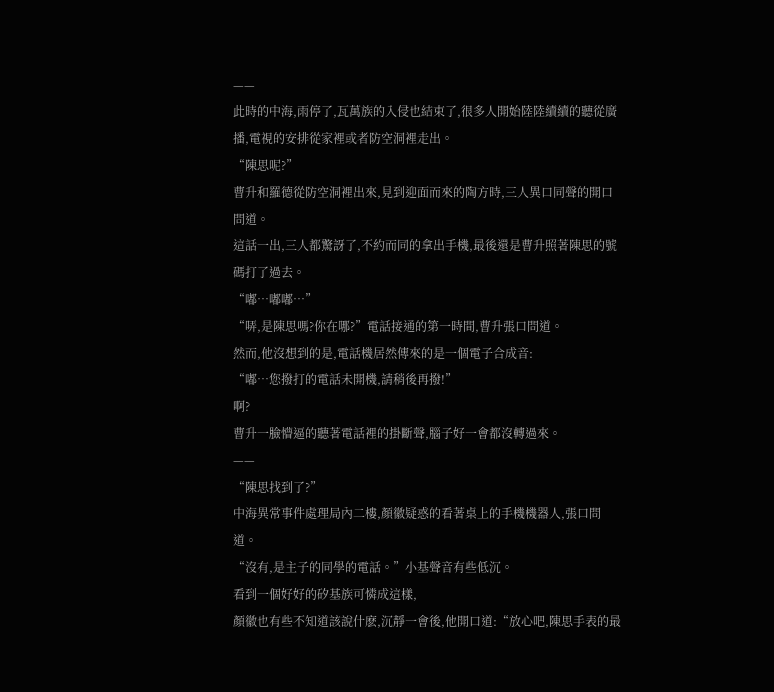——
此時的中海,雨停了,瓦萬族的入侵也結束了,很多人開始陸陸續續的聽從廣播,電視的安排從家裡或者防空洞裡走出。
“陳思呢?”
曹升和羅德從防空洞裡出來,見到迎面而來的陶方時,三人異口同聲的開口問道。
這話一出,三人都驚訝了,不約而同的拿出手機,最後還是曹升照著陳思的號碼打了過去。
“嘟…嘟嘟…”
“哢,是陳思嗎?你在哪?”電話接通的第一時間,曹升張口問道。
然而,他沒想到的是,電話機居然傳來的是一個電子合成音:
“嘟…您撥打的電話未開機,請稍後再撥!”
啊?
曹升一臉懵逼的聽著電話裡的掛斷聲,腦子好一會都沒轉過來。
——
“陳思找到了?”
中海異常事件處理局內二樓,顏徽疑惑的看著桌上的手機機器人,張口問道。
“沒有,是主子的同學的電話。”小基聲音有些低沉。
看到一個好好的矽基族可憐成這樣,
顏徽也有些不知道該說什麽,沉靜一會後,他開口道:“放心吧,陳思手表的最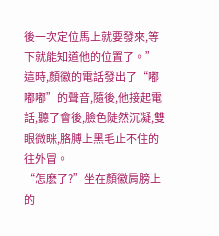後一次定位馬上就要發來,等下就能知道他的位置了。”
這時,顏徽的電話發出了“嘟嘟嘟”的聲音,隨後,他接起電話,聽了會後,臉色陡然沉凝,雙眼微眯,胳膊上黑毛止不住的往外冒。
“怎麽了?”坐在顏徽肩膀上的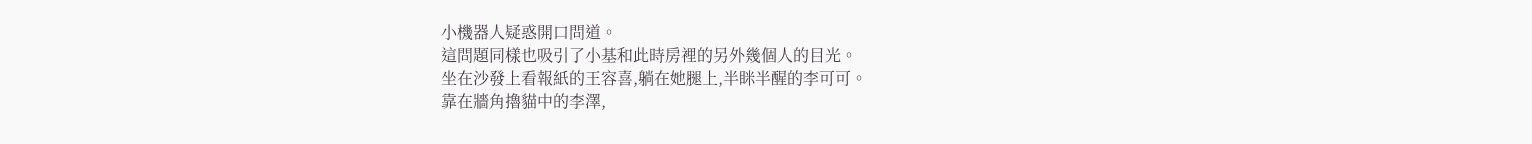小機器人疑惑開口問道。
這問題同樣也吸引了小基和此時房裡的另外幾個人的目光。
坐在沙發上看報紙的王容喜,躺在她腿上,半眯半醒的李可可。
靠在牆角擼貓中的李澤,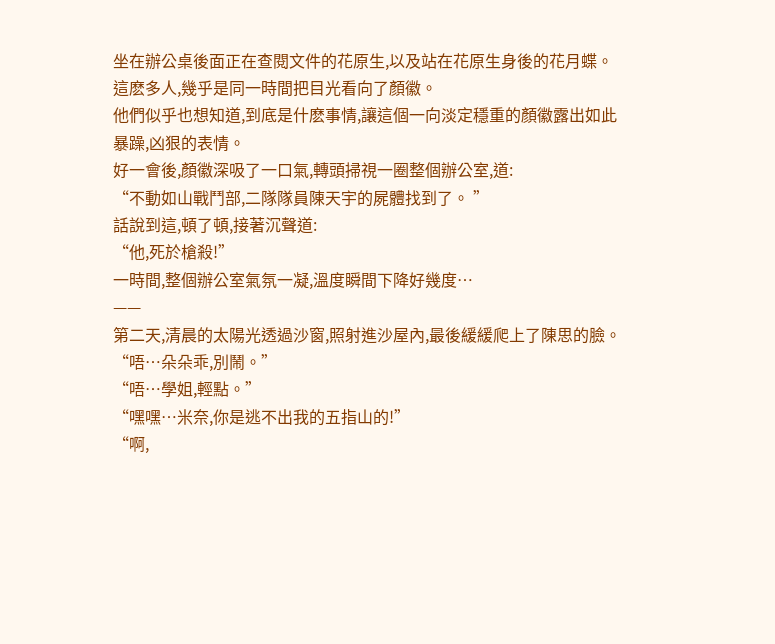坐在辦公桌後面正在查閱文件的花原生,以及站在花原生身後的花月蝶。
這麽多人,幾乎是同一時間把目光看向了顏徽。
他們似乎也想知道,到底是什麽事情,讓這個一向淡定穩重的顏徽露出如此暴躁,凶狠的表情。
好一會後,顏徽深吸了一口氣,轉頭掃視一圈整個辦公室,道:
“不動如山戰鬥部,二隊隊員陳天宇的屍體找到了。 ”
話說到這,頓了頓,接著沉聲道:
“他,死於槍殺!”
一時間,整個辦公室氣氛一凝,溫度瞬間下降好幾度…
——
第二天,清晨的太陽光透過沙窗,照射進沙屋內,最後緩緩爬上了陳思的臉。
“唔…朵朵乖,別鬧。”
“唔…學姐,輕點。”
“嘿嘿…米奈,你是逃不出我的五指山的!”
“啊,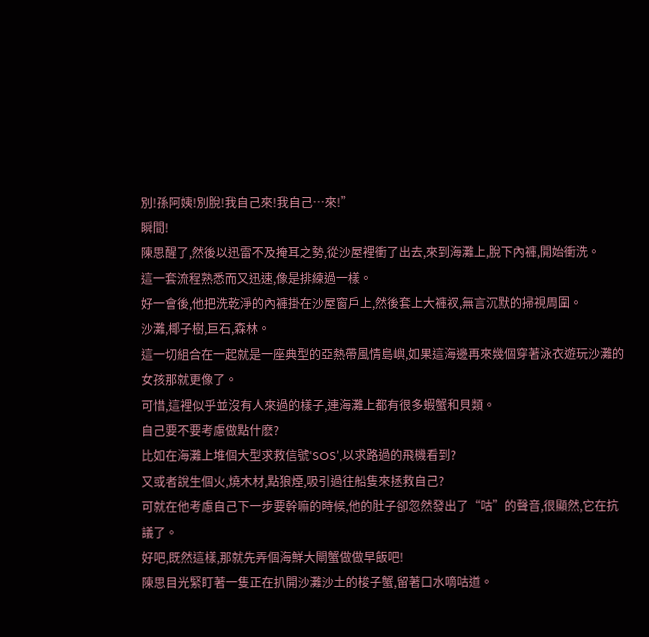別!孫阿姨!別脫!我自己來!我自己…來!”
瞬間!
陳思醒了,然後以迅雷不及掩耳之勢,從沙屋裡衝了出去,來到海灘上,脫下內褲,開始衝洗。
這一套流程熟悉而又迅速,像是排練過一樣。
好一會後,他把洗乾淨的內褲掛在沙屋窗戶上,然後套上大褲衩,無言沉默的掃視周圍。
沙灘,椰子樹,巨石,森林。
這一切組合在一起就是一座典型的亞熱帶風情島嶼,如果這海邊再來幾個穿著泳衣遊玩沙灘的女孩那就更像了。
可惜,這裡似乎並沒有人來過的樣子,連海灘上都有很多蝦蟹和貝類。
自己要不要考慮做點什麽?
比如在海灘上堆個大型求救信號‘SOS’,以求路過的飛機看到?
又或者說生個火,燒木材,點狼煙,吸引過往船隻來拯救自己?
可就在他考慮自己下一步要幹嘛的時候,他的肚子卻忽然發出了“咕”的聲音,很顯然,它在抗議了。
好吧,既然這樣,那就先弄個海鮮大閘蟹做做早飯吧!
陳思目光緊盯著一隻正在扒開沙灘沙土的梭子蟹,留著口水嘀咕道。